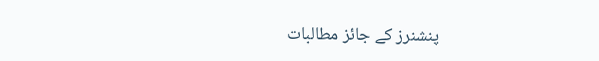پنشنرز کے جائز مطالبات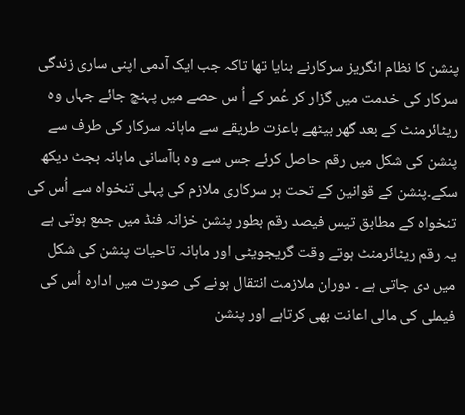پنشن کا نظام انگریز سرکارنے بنایا تھا تاکہ جب ایک آدمی اپنی ساری زندگی سرکار کی خدمت میں گزار کر عُمر کے اُ س حصے میں پہنچ جائے جہاں وہ ریٹائرمنٹ کے بعد گھر بیٹھے باعزت طریقے سے ماہانہ سرکار کی طرف سے پنشن کی شکل میں رقم حاصل کرئے جس سے وہ باآسانی ماہانہ بجٹ دیکھ سکے۔پنشن کے قوانین کے تحت ہر سرکاری ملازم کی پہلی تنخواہ سے اُس کی تنخواہ کے مطابق تیس فیصد رقم بطور پنشن خزانہ فنڈ میں جمع ہوتی ہے یہ رقم ریٹائرمنٹ ہوتے وقت گریجویٹی اور ماہانہ تاحیات پنشن کی شکل میں دی جاتی ہے ۔ دوران ملازمت انتقال ہونے کی صورت میں ادارہ اُس کی فیملی کی مالی اعانت بھی کرتاہے اور پنشن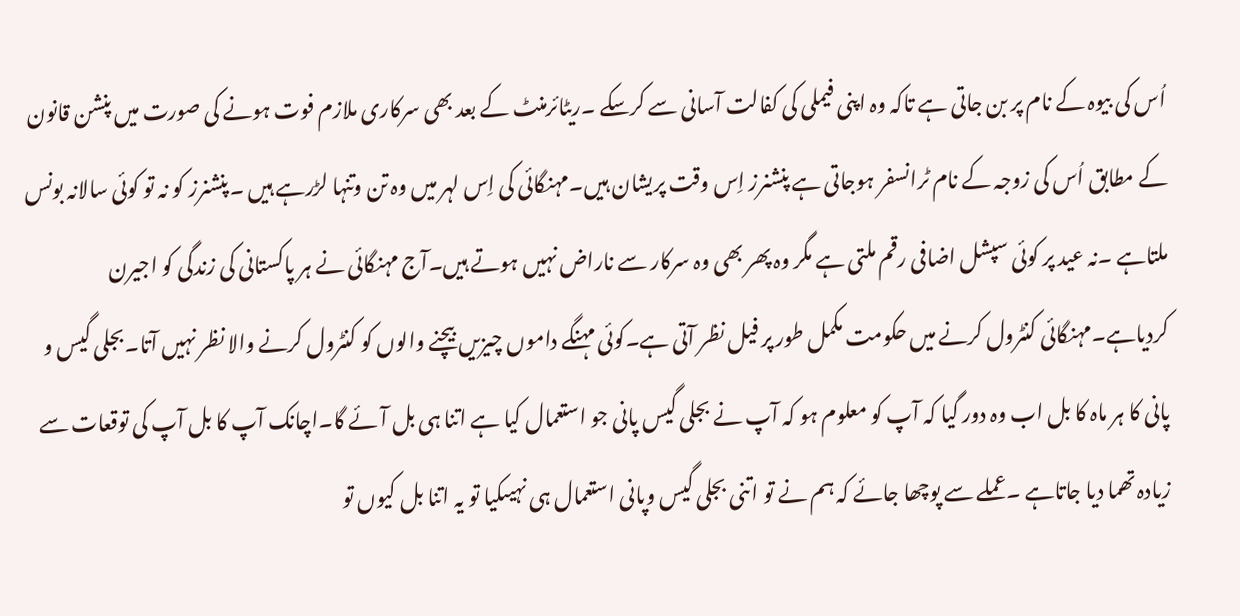اُس کی بیوہ کے نام پر بن جاتی ہے تاکہ وہ اپنی فیملی کی کفالت آسانی سے کرسکے ۔ریٹائرمنٹ کے بعد بھی سرکاری ملازم فوت ہونے کی صورت میں پنشن قانون کے مطابق اُس کی زوجہ کے نام ٹرانسفر ہوجاتی ہے پنشنرز اِس وقت پریشان ہیں۔مہنگائی کی اِس لہر میں وہ تن وتنہا لڑرہے ہیں ۔پنشنرز کو نہ تو کوئی سالانہ بونس ملتاہے ۔نہ عید پر کوئی سپشل اضافی رقم ملتی ہے مگر وہ پھر بھی وہ سرکار سے ناراض نہیں ہوتے ہیں۔آج مہنگائی نے ہر پاکستانی کی زندگی کو اجیرن کردیاہے۔مہنگائی کنٹرول کرنے میں حکومت مکمل طور پر فیل نظر آتی ہے۔کوئی مہنگے داموں چیزیں بیچنے والوں کو کنٹرول کرنے والا نظر نہیں آتا۔بجلی گیس و پانی کا ہر ماہ کا بل اب وہ دور گیا کہ آپ کو معلوم ہو کہ آپ نے بجلی گیس پانی جو استعمال کیا ہے اتنا ہی بل آئے گا۔اچانک آپ کا بل آپ کی توقعات سے زیادہ تھما دیا جاتاہے ۔عملے سے پوچھا جائے کہ ہم نے تو اتنی بجلی گیس وپانی استعمال ہی نہیںکیا تو یہ اتنا بل کیوں تو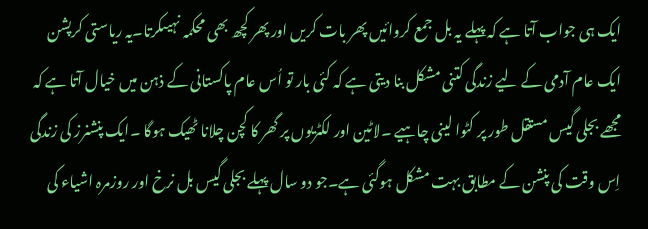ایک ہی جواب آتا ہے کہ پہلے یہ بل جمع کروائیں پھر بات کریں اور پھر کچھ بھی محکمہ نہیںکرتا۔یہ ریاستی کرپشن ایک عام آدمی کے لیے زندگی کتنی مشکل بنا دیتی ہے کہ کئی بار تو اُس عام پاکستانی کے ذہن میں خیال آتا ہے کہ مجھے بجلی گیس مستقل طور پر کٹوا لینی چاہیے ۔لاٹین اور لکٹریوں پر گھر کا کچن چلانا ٹھیک ہوگا ۔ایک پنشنرز کی زندگی اِس وقت کی پنشن کے مطابق بہت مشکل ہوگئی ہے۔جو دو سال پہلے بجلی گیس بل نرخ اور روزمرہ اشیاء کی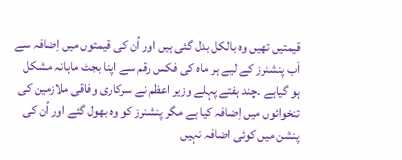قیمتیں تھیں وہ بالکل بدل گئی ہیں اور اُن کی قیمتوں میں اِضافہ سے اَب پنشنرز کے لیے ہر ماہ کی فکس رقم سے اپنا بجٹ ماہانہ مشکل ہو گیاہے ۔چند ہفتے پہلے وزیر اعظم نے سرکاری وفاقی ملازمین کی تنخوائوں میں اِضافہ کیا ہے مگر پنشنرز کو وہ بھول گئے اور اُن کی پنشن میں کوئی اضافہ نہیں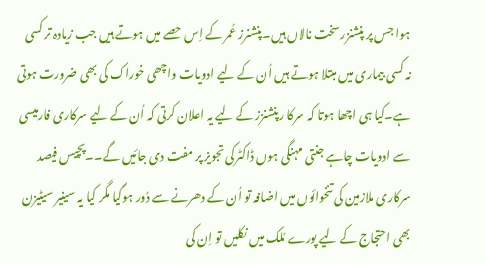ہوا جس پر پنشنزرسخت نالاں ہیں۔پنشنرز عُمر کے اِس حصے میں ہوتے ہیں جب زیادہ تر کسی نہ کسی بیماری میں مبتلا ہوتے ہیں اُن کے لیے ادویات واچھی خوراک کی بھی ضرورت ہوتی ہے۔کیا ہی اچھا ہوتا کہ سرکا رپنشنزز کے لیے یہ اعلان کرتی کہ اُن کے لیے سرکاری فارمیسی سے ادویات چاہے جنتی مہنگی ہوں ڈاکٹرکی تجویز پر مفت دی جائیں گے۔۔پچیس فیصد سرکاری ملازمین کی تنخوائوں میں اضافہ تو اُن کے دھرنے سے دُور ہوگیا مگر کیا یہ سینیر سیٹیزن بھی احتجاج کے لیے پورے مُلک میں نکلیں تو اِن کی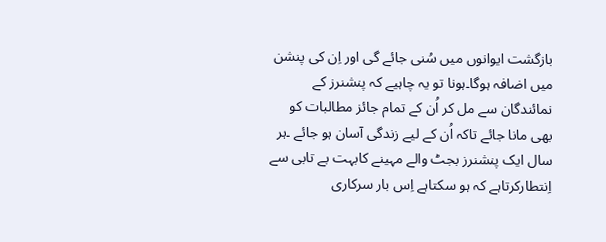بازگشت ایوانوں میں سُنی جائے گی اور اِن کی پنشن میں اضافہ ہوگا۔ہونا تو یہ چاہیے کہ پنشنرز کے نمائندگان سے مل کر اُن کے تمام جائز مطالبات کو بھی مانا جائے تاکہ اُن کے لیے زندگی آسان ہو جائے ۔ہر سال ایک پنشنرز بجٹ والے مہینے کابہت بے تابی سے اِنتطارکرتاہے کہ ہو سکتاہے اِس بار سرکاری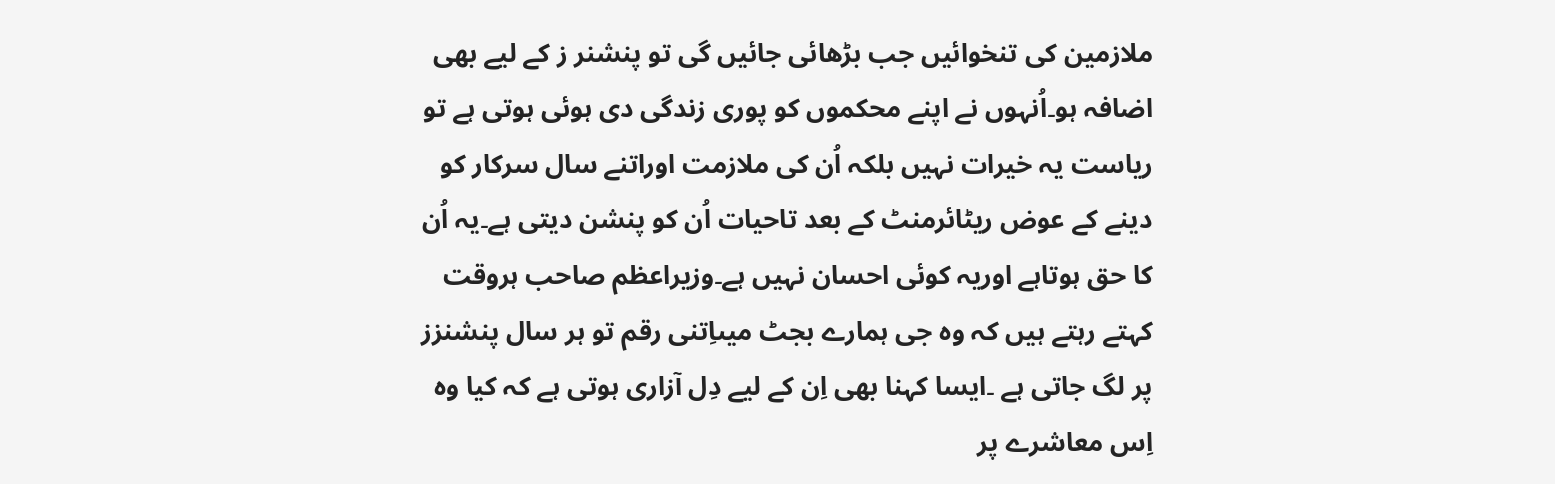ملازمین کی تنخوائیں جب بڑھائی جائیں گی تو پنشنر ز کے لیے بھی اضافہ ہو۔اُنہوں نے اپنے محکموں کو پوری زندگی دی ہوئی ہوتی ہے تو ریاست یہ خیرات نہیں بلکہ اُن کی ملازمت اوراتنے سال سرکار کو دینے کے عوض ریٹائرمنٹ کے بعد تاحیات اُن کو پنشن دیتی ہے۔یہ اُن کا حق ہوتاہے اوریہ کوئی احسان نہیں ہے۔وزیراعظم صاحب ہروقت کہتے رہتے ہیں کہ وہ جی ہمارے بجٹ میںاِتنی رقم تو ہر سال پنشنزز پر لگ جاتی ہے ۔ایسا کہنا بھی اِن کے لیے دِل آزاری ہوتی ہے کہ کیا وہ اِس معاشرے پر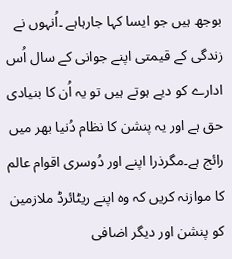بوجھ ہیں جو ایسا کہا جارہاہے ۔اُنہوں نے زندگی کے قیمتی اپنے جوانی کے سال اُس ادارے کو دیے ہوتے ہیں تو یہ اُن کا بنیادی حق ہے اور یہ پنشن کا نظام دُنیا بھر میں رائج ہے۔مگرذرا اپنے اور دُوسری اقوام عالم کا موازنہ کریں کہ وہ اپنے ریٹائرڈ ملازمین کو پنشن اور دیگر اضافی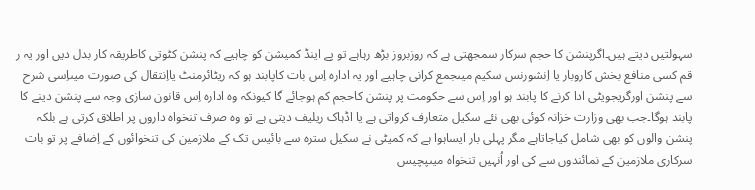سہولتیں دیتے ہیں۔اگرپنشن کا حجم سرکار سمجھتی ہے کہ روزبروز بڑھ رہاہے تو پے اینڈ کمیشن کو چاہیے کہ پنشن کٹوتی کاطریقہ کار بدل دیں اور یہ ر قم کسی منافع بخش کاروبار یا اِنشورنس سکیم میںجمع کرانی چاہیے اور یہ ادارہ اِس بات کاپابند ہو کہ ریٹائرمنٹ یااِنتقال کی صورت میںاِسی شرح سے پنشن اورگریجویٹی ادا کرنے کا پابند ہو اور اِس سے حکومت پر پنشن کاحجم کم ہوجائے گا کیونکہ وہ ادارہ اِس قانون سازی وجہ سے پنشن دینے کا پابند ہوگا۔جب بھی وزارت خزانہ کوئی بھی نئے سکیل متعارف کرواتی ہے یا اڈہاک ریلیف دیتی ہے تو وہ صرف تنخواہ داروں پر اطلاق کرتی ہے بلکہ پنشن والوں کو بھی شامل کیاجاتاہے مگر پہلی بار ایساہوا ہے کہ کمیٹی نے سکیل سترہ سے بائیس تک کے ملازمین کی تنخوائوں کے اِضافے پر تو بات سرکاری ملازمین کے نمائندوں سے کی اور اُنہیں تنخواہ میںپچیس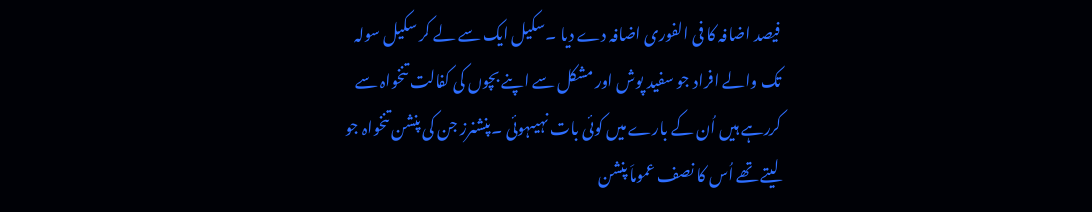فیصد اضافہ کا فی الفوری اضافہ دے دیا ۔سکیل ایک سے لے کر سکیل سولہ تک والے افراد جو سفید پوش اور مشکل سے اپنے بچوں کی کفالت تنخواہ سے کررہے ہیں اُن کے بارے میں کوئی بات نہیںہوئی ۔پنشنرز جن کی پنشن تنخواہ جو لیتے تھے اُس کا نصف عموماَ پنشن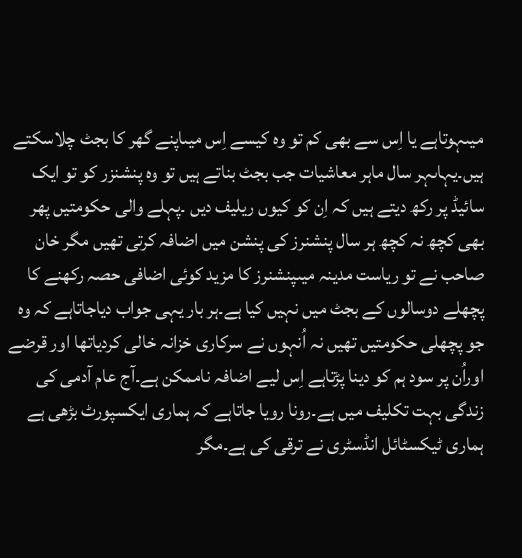میںہوتاہے یا اِس سے بھی کم تو وہ کیسے اِس میںاپنے گھر کا بجٹ چلاسکتے ہیں۔یہاںہر سال ماہر معاشیات جب بجٹ بناتے ہیں تو وہ پنشنزر کو تو ایک سائیڈ پر رکھ دیتے ہیں کہ اِن کو کیوں ریلیف دیں ۔پہلے والی حکومتیں پھر بھی کچھ نہ کچھ ہر سال پنشنرز کی پنشن میں اضافہ کرتی تھیں مگر خان صاحب نے تو ریاست مدینہ میںپنشنرز کا مزید کوئی اضافی حصہ رکھنے کا پچھلے دوسالوں کے بجٹ میں نہیں کیا ہے۔ہر بار یہی جواب دیاجاتاہے کہ وہ جو پچھلی حکومتیں تھیں نہ اُنہوں نے سرکاری خزانہ خالی کردیاتھا اور قرضے اوراُن پر سود ہم کو دینا پڑتاہے اِس لیے اضافہ ناممکن ہے۔آج عام آدمی کی زندگی بہت تکلیف میں ہے۔رونا رویا جاتاہے کہ ہماری ایکسپورٹ بڑھی ہے ہماری ٹیکسٹائل انڈسٹری نے ترقی کی ہے۔مگر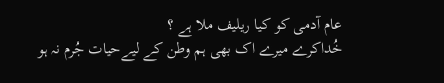عام آدمی کو کیا ریلیف ملا ہے ؟
خُداکرے میرے اک بھی ہم وطن کے لیےحیات جُرم نہ ہو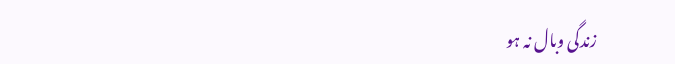زندگی وبال نہ ہو